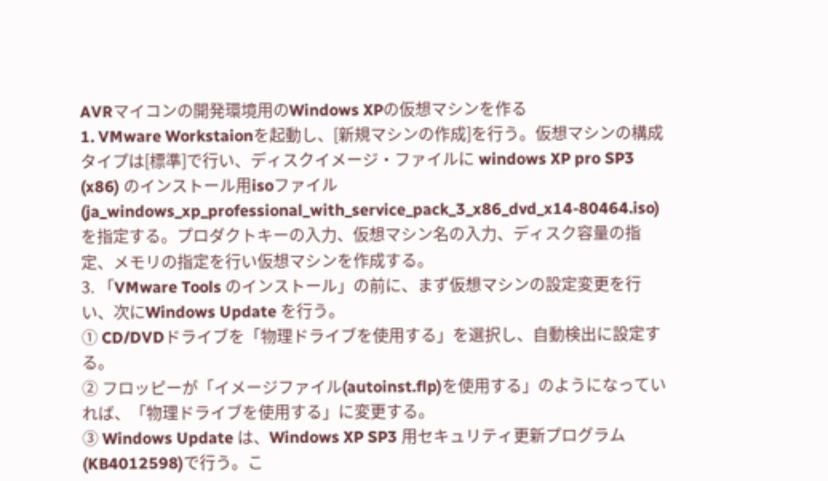AVRマイコンの開発環境用のWindows XPの仮想マシンを作る
1. VMware Workstaionを起動し、[新規マシンの作成]を行う。仮想マシンの構成タイプは[標準]で行い、ディスクイメージ・ファイルに windows XP pro SP3 (x86) のインストール用isoファイル(ja_windows_xp_professional_with_service_pack_3_x86_dvd_x14-80464.iso)を指定する。プロダクトキーの入力、仮想マシン名の入力、ディスク容量の指定、メモリの指定を行い仮想マシンを作成する。
3. 「VMware Tools のインストール」の前に、まず仮想マシンの設定変更を行い、次にWindows Update を行う。
① CD/DVDドライブを「物理ドライブを使用する」を選択し、自動検出に設定する。
② フロッピーが「イメージファイル(autoinst.flp)を使用する」のようになっていれば、「物理ドライブを使用する」に変更する。
③ Windows Update は、Windows XP SP3 用セキュリティ更新プログラム(KB4012598)で行う。こ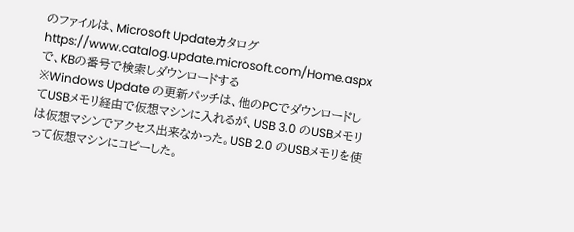のファイルは、Microsoft Updateカタログ https://www.catalog.update.microsoft.com/Home.aspx で、KBの番号で検索しダウンロードする
※Windows Update の更新パッチは、他のPCでダウンロードしてUSBメモリ経由で仮想マシンに入れるが、USB 3.0 のUSBメモリは仮想マシンでアクセス出来なかった。USB 2.0 のUSBメモリを使って仮想マシンにコピーした。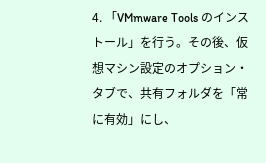4. 「VMmware Tools のインストール」を行う。その後、仮想マシン設定のオプション・タブで、共有フォルダを「常に有効」にし、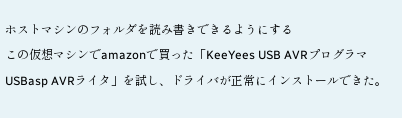ホストマシンのフォルダを読み書きできるようにする
この仮想マシンでamazonで買った「KeeYees USB AVRプログラマ USBasp AVRライタ」を試し、ドライバが正常にインストールできた。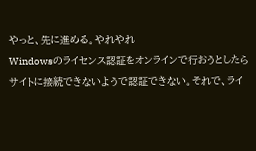やっと、先に進める。やれやれ
Windowsのライセンス認証をオンラインで行おうとしたらサイトに接続できないようで認証できない。それで、ライ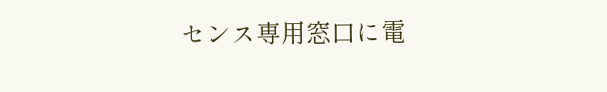センス専用窓口に電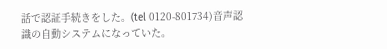話で認証手続きをした。(tel 0120-801734)音声認識の自動システムになっていた。